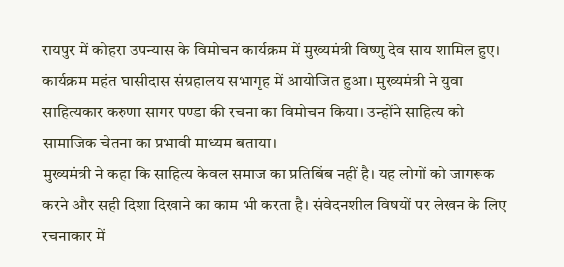रायपुर में कोहरा उपन्यास के विमोचन कार्यक्रम में मुख्यमंत्री विष्णु देव साय शामिल हुए। कार्यक्रम महंत घासीदास संग्रहालय सभागृह में आयोजित हुआ। मुख्यमंत्री ने युवा साहित्यकार करुणा सागर पण्डा की रचना का विमोचन किया। उन्होंने साहित्य को सामाजिक चेतना का प्रभावी माध्यम बताया।
मुख्यमंत्री ने कहा कि साहित्य केवल समाज का प्रतिबिंब नहीं है। यह लोगों को जागरूक करने और सही दिशा दिखाने का काम भी करता है। संवेदनशील विषयों पर लेखन के लिए रचनाकार में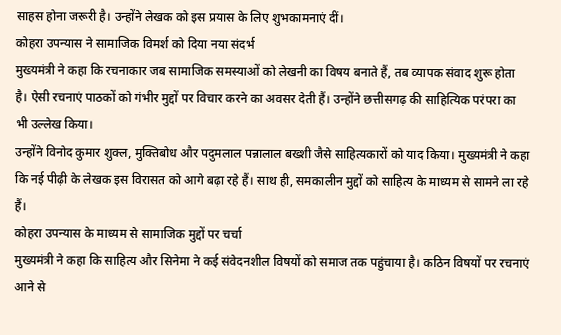साहस होना जरूरी है। उन्होंने लेखक को इस प्रयास के लिए शुभकामनाएं दीं।
कोहरा उपन्यास ने सामाजिक विमर्श को दिया नया संदर्भ
मुख्यमंत्री ने कहा कि रचनाकार जब सामाजिक समस्याओं को लेखनी का विषय बनाते हैं, तब व्यापक संवाद शुरू होता है। ऐसी रचनाएं पाठकों को गंभीर मुद्दों पर विचार करने का अवसर देती हैं। उन्होंने छत्तीसगढ़ की साहित्यिक परंपरा का भी उल्लेख किया।
उन्होंने विनोद कुमार शुक्ल, मुक्तिबोध और पदुमलाल पन्नालाल बख्शी जैसे साहित्यकारों को याद किया। मुख्यमंत्री ने कहा कि नई पीढ़ी के लेखक इस विरासत को आगे बढ़ा रहे हैं। साथ ही, समकालीन मुद्दों को साहित्य के माध्यम से सामने ला रहे हैं।
कोहरा उपन्यास के माध्यम से सामाजिक मुद्दों पर चर्चा
मुख्यमंत्री ने कहा कि साहित्य और सिनेमा ने कई संवेदनशील विषयों को समाज तक पहुंचाया है। कठिन विषयों पर रचनाएं आने से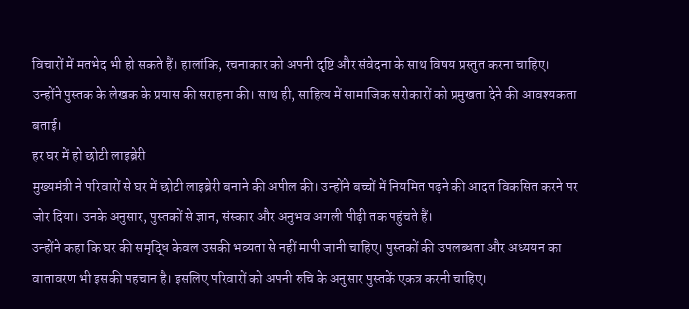विचारों में मतभेद भी हो सकते हैं। हालांकि, रचनाकार को अपनी दृष्टि और संवेदना के साथ विषय प्रस्तुत करना चाहिए।
उन्होंने पुस्तक के लेखक के प्रयास की सराहना की। साथ ही, साहित्य में सामाजिक सरोकारों को प्रमुखता देने की आवश्यकता बताई।
हर घर में हो छोटी लाइब्रेरी
मुख्यमंत्री ने परिवारों से घर में छोटी लाइब्रेरी बनाने की अपील की। उन्होंने बच्चों में नियमित पढ़ने की आदत विकसित करने पर जोर दिया। उनके अनुसार, पुस्तकों से ज्ञान, संस्कार और अनुभव अगली पीढ़ी तक पहुंचते हैं।
उन्होंने कहा कि घर की समृद्धि केवल उसकी भव्यता से नहीं मापी जानी चाहिए। पुस्तकों की उपलब्धता और अध्ययन का वातावरण भी इसकी पहचान है। इसलिए परिवारों को अपनी रुचि के अनुसार पुस्तकें एकत्र करनी चाहिए।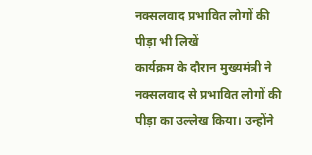नक्सलवाद प्रभावित लोगों की पीड़ा भी लिखें
कार्यक्रम के दौरान मुख्यमंत्री ने नक्सलवाद से प्रभावित लोगों की पीड़ा का उल्लेख किया। उन्होंने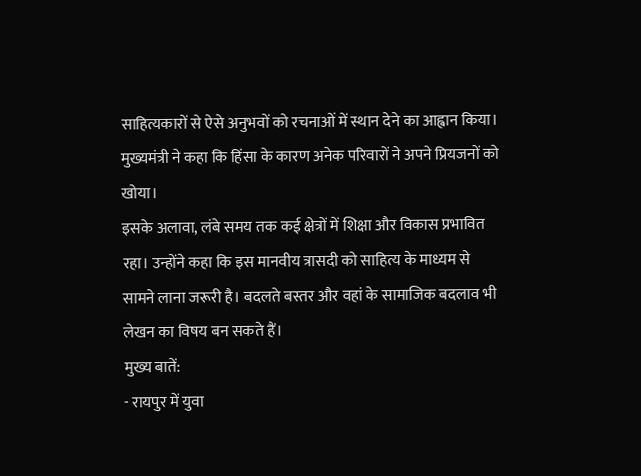साहित्यकारों से ऐसे अनुभवों को रचनाओं में स्थान देने का आह्वान किया। मुख्यमंत्री ने कहा कि हिंसा के कारण अनेक परिवारों ने अपने प्रियजनों को खोया।
इसके अलावा, लंबे समय तक कई क्षेत्रों में शिक्षा और विकास प्रभावित रहा। उन्होंने कहा कि इस मानवीय त्रासदी को साहित्य के माध्यम से सामने लाना जरूरी है। बदलते बस्तर और वहां के सामाजिक बदलाव भी लेखन का विषय बन सकते हैं।
मुख्य बातें:
- रायपुर में युवा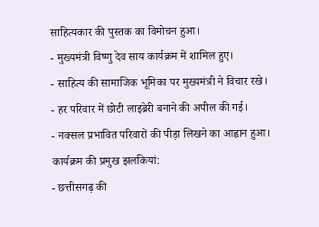साहित्यकार की पुस्तक का विमोचन हुआ।
- मुख्यमंत्री विष्णु देव साय कार्यक्रम में शामिल हुए।
- साहित्य की सामाजिक भूमिका पर मुख्यमंत्री ने विचार रखे।
- हर परिवार में छोटी लाइब्रेरी बनाने की अपील की गई।
- नक्सल प्रभावित परिवारों की पीड़ा लिखने का आह्वान हुआ।
कार्यक्रम की प्रमुख झलकियां:
- छत्तीसगढ़ की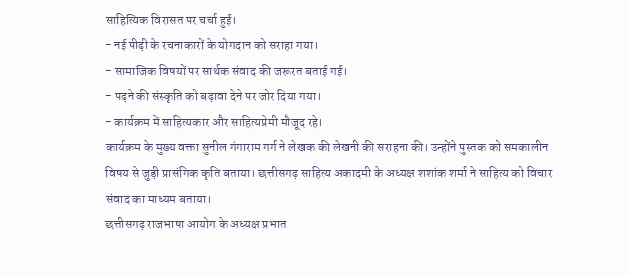साहित्यिक विरासत पर चर्चा हुई।
- नई पीढ़ी के रचनाकारों के योगदान को सराहा गया।
- सामाजिक विषयों पर सार्थक संवाद की जरूरत बताई गई।
- पढ़ने की संस्कृति को बढ़ावा देने पर जोर दिया गया।
- कार्यक्रम में साहित्यकार और साहित्यप्रेमी मौजूद रहे।
कार्यक्रम के मुख्य वक्ता सुनील गंगाराम गर्ग ने लेखक की लेखनी की सराहना की। उन्होंने पुस्तक को समकालीन विषय से जुड़ी प्रासंगिक कृति बताया। छत्तीसगढ़ साहित्य अकादमी के अध्यक्ष शशांक शर्मा ने साहित्य को विचार संवाद का माध्यम बताया।
छत्तीसगढ़ राजभाषा आयोग के अध्यक्ष प्रभात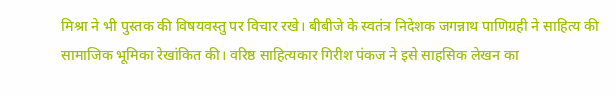मिश्रा ने भी पुस्तक की विषयवस्तु पर विचार रखे। बीबीजे के स्वतंत्र निदेशक जगन्नाथ पाणिग्रही ने साहित्य की सामाजिक भूमिका रेखांकित की। वरिष्ठ साहित्यकार गिरीश पंकज ने इसे साहसिक लेखन का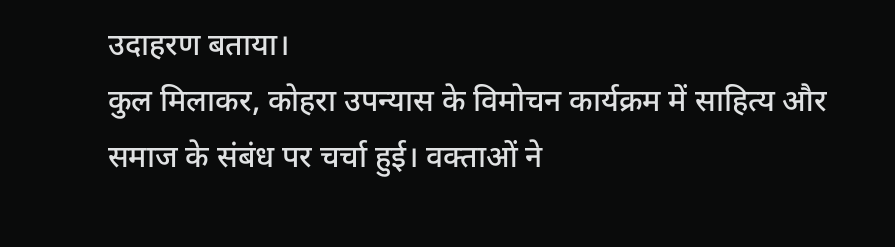उदाहरण बताया।
कुल मिलाकर, कोहरा उपन्यास के विमोचन कार्यक्रम में साहित्य और समाज के संबंध पर चर्चा हुई। वक्ताओं ने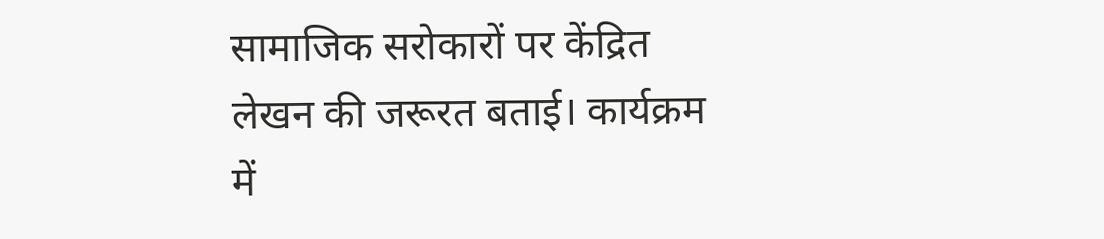सामाजिक सरोकारों पर केंद्रित लेखन की जरूरत बताई। कार्यक्रम में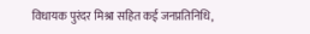विधायक पुरंदर मिश्रा सहित कई जनप्रतिनिधि,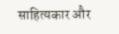साहित्यकार और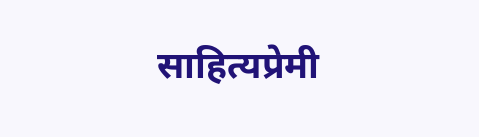साहित्यप्रेमी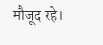मौजूद रहे।